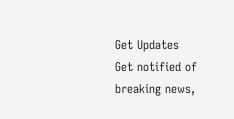Get Updates
Get notified of breaking news,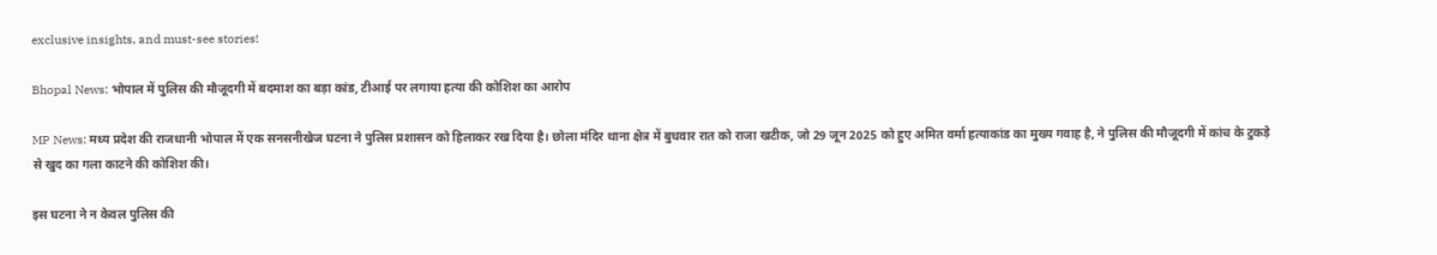exclusive insights, and must-see stories!

Bhopal News: भोपाल में पुलिस की मौजूदगी में बदमाश का बड़ा कांड, टीआई पर लगाया हत्या की कोशिश का आरोप

MP News: मध्य प्रदेश की राजधानी भोपाल में एक सनसनीखेज घटना ने पुलिस प्रशासन को हिलाकर रख दिया है। छोला मंदिर थाना क्षेत्र में बुधवार रात को राजा खटीक, जो 29 जून 2025 को हुए अमित वर्मा हत्याकांड का मुख्य गवाह है, ने पुलिस की मौजूदगी में कांच के टुकड़े से खुद का गला काटने की कोशिश की।

इस घटना ने न केवल पुलिस की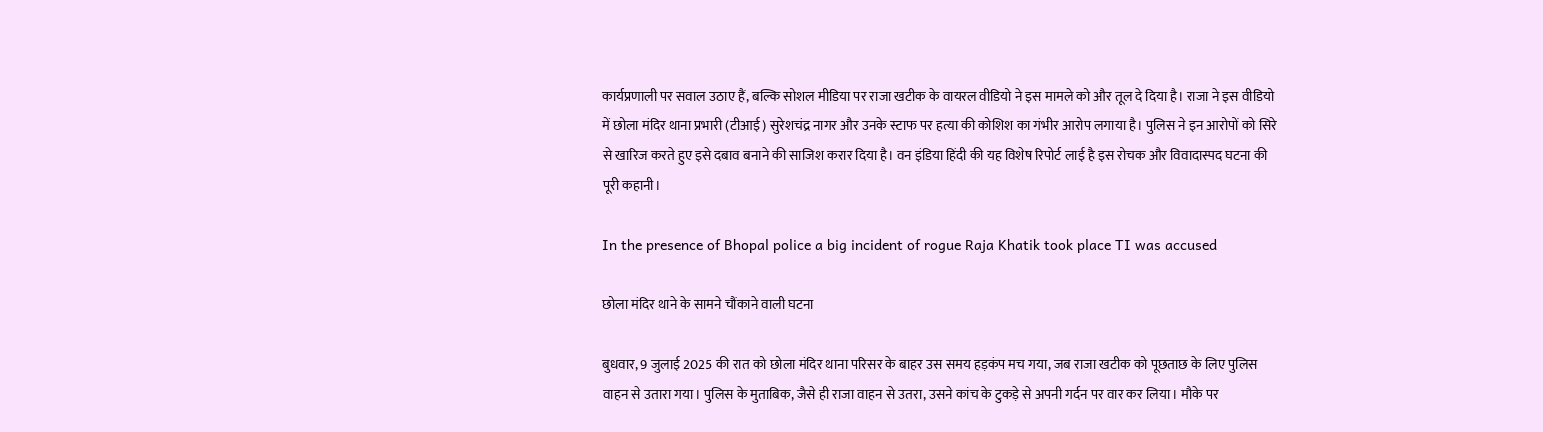कार्यप्रणाली पर सवाल उठाए हैं, बल्कि सोशल मीडिया पर राजा खटीक के वायरल वीडियो ने इस मामले को और तूल दे दिया है। राजा ने इस वीडियो में छोला मंदिर थाना प्रभारी (टीआई) सुरेशचंद्र नागर और उनके स्टाफ पर हत्या की कोशिश का गंभीर आरोप लगाया है। पुलिस ने इन आरोपों को सिरे से खारिज करते हुए इसे दबाव बनाने की साजिश करार दिया है। वन इंडिया हिंदी की यह विशेष रिपोर्ट लाई है इस रोचक और विवादास्पद घटना की पूरी कहानी।

In the presence of Bhopal police a big incident of rogue Raja Khatik took place TI was accused

छोला मंदिर थाने के सामने चौंकाने वाली घटना

बुधवार, 9 जुलाई 2025 की रात को छोला मंदिर थाना परिसर के बाहर उस समय हड़कंप मच गया, जब राजा खटीक को पूछताछ के लिए पुलिस वाहन से उतारा गया। पुलिस के मुताबिक, जैसे ही राजा वाहन से उतरा, उसने कांच के टुकड़े से अपनी गर्दन पर वार कर लिया। मौके पर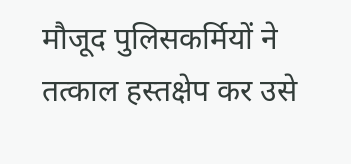मौजूद पुलिसकर्मियों ने तत्काल हस्तक्षेप कर उसे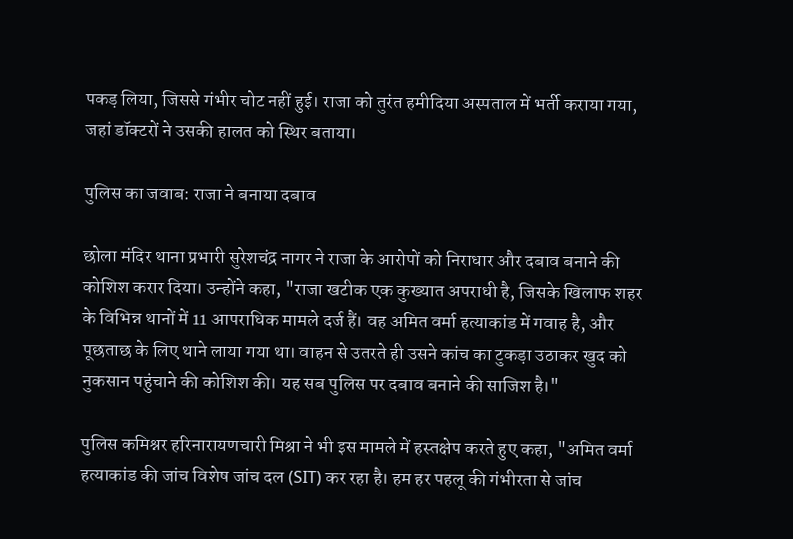पकड़ लिया, जिससे गंभीर चोट नहीं हुई। राजा को तुरंत हमीदिया अस्पताल में भर्ती कराया गया, जहां डॉक्टरों ने उसकी हालत को स्थिर बताया।

पुलिस का जवाब: राजा ने बनाया दबाव

छोला मंदिर थाना प्रभारी सुरेशचंद्र नागर ने राजा के आरोपों को निराधार और दबाव बनाने की कोशिश करार दिया। उन्होंने कहा, "राजा खटीक एक कुख्यात अपराधी है, जिसके खिलाफ शहर के विभिन्न थानों में 11 आपराधिक मामले दर्ज हैं। वह अमित वर्मा हत्याकांड में गवाह है, और पूछताछ के लिए थाने लाया गया था। वाहन से उतरते ही उसने कांच का टुकड़ा उठाकर खुद को नुकसान पहुंचाने की कोशिश की। यह सब पुलिस पर दबाव बनाने की साजिश है।"

पुलिस कमिश्नर हरिनारायणचारी मिश्रा ने भी इस मामले में हस्तक्षेप करते हुए कहा, "अमित वर्मा हत्याकांड की जांच विशेष जांच दल (SIT) कर रहा है। हम हर पहलू की गंभीरता से जांच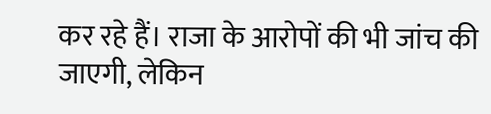कर रहे हैं। राजा के आरोपों की भी जांच की जाएगी, लेकिन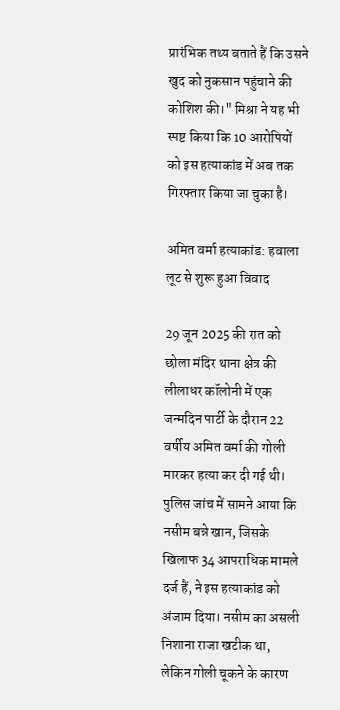प्रारंभिक तथ्य बताते हैं कि उसने खुद को नुकसान पहुंचाने की कोशिश की।" मिश्रा ने यह भी स्पष्ट किया कि 10 आरोपियों को इस हत्याकांड में अब तक गिरफ्तार किया जा चुका है।

अमित वर्मा हत्याकांड: हवाला लूट से शुरू हुआ विवाद

29 जून 2025 की रात को छोला मंदिर थाना क्षेत्र की लीलाधर कॉलोनी में एक जन्मदिन पार्टी के दौरान 22 वर्षीय अमित वर्मा की गोली मारकर हत्या कर दी गई थी। पुलिस जांच में सामने आया कि नसीम बन्ने खान, जिसके खिलाफ 34 आपराधिक मामले दर्ज हैं, ने इस हत्याकांड को अंजाम दिया। नसीम का असली निशाना राजा खटीक था, लेकिन गोली चूकने के कारण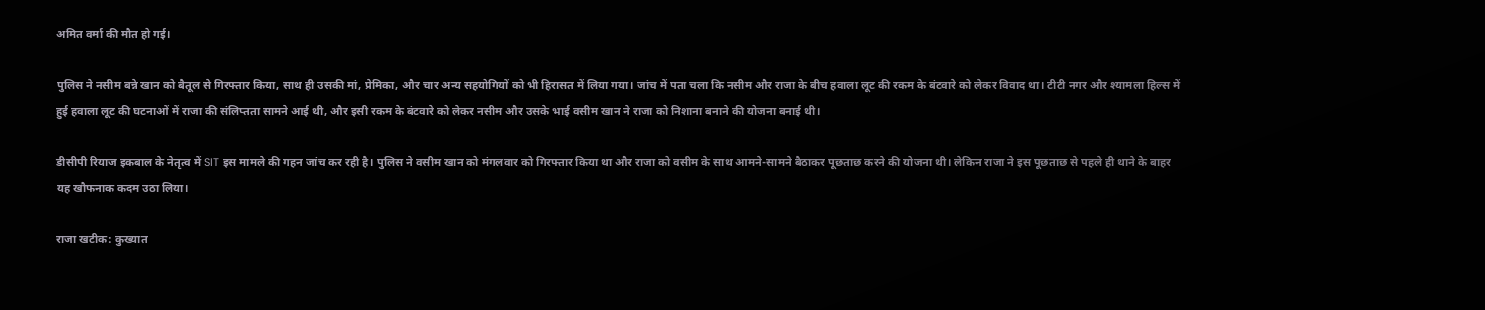अमित वर्मा की मौत हो गई।

पुलिस ने नसीम बन्ने खान को बैतूल से गिरफ्तार किया, साथ ही उसकी मां, प्रेमिका, और चार अन्य सहयोगियों को भी हिरासत में लिया गया। जांच में पता चला कि नसीम और राजा के बीच हवाला लूट की रकम के बंटवारे को लेकर विवाद था। टीटी नगर और श्यामला हिल्स में हुई हवाला लूट की घटनाओं में राजा की संलिप्तता सामने आई थी, और इसी रकम के बंटवारे को लेकर नसीम और उसके भाई वसीम खान ने राजा को निशाना बनाने की योजना बनाई थी।

डीसीपी रियाज इकबाल के नेतृत्व में SIT इस मामले की गहन जांच कर रही है। पुलिस ने वसीम खान को मंगलवार को गिरफ्तार किया था और राजा को वसीम के साथ आमने-सामने बैठाकर पूछताछ करने की योजना थी। लेकिन राजा ने इस पूछताछ से पहले ही थाने के बाहर यह खौफनाक कदम उठा लिया।

राजा खटीक: कुख्यात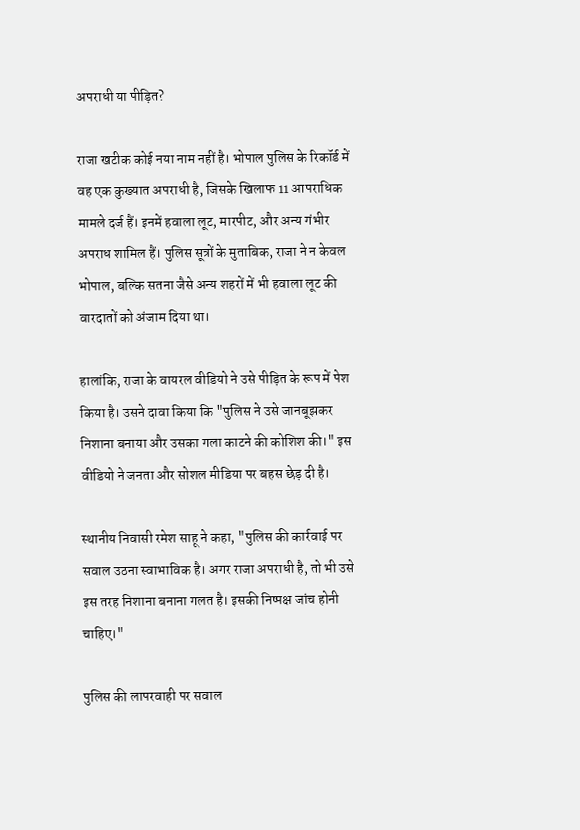अपराधी या पीड़ित?

राजा खटीक कोई नया नाम नहीं है। भोपाल पुलिस के रिकॉर्ड में वह एक कुख्यात अपराधी है, जिसके खिलाफ 11 आपराधिक मामले दर्ज हैं। इनमें हवाला लूट, मारपीट, और अन्य गंभीर अपराध शामिल हैं। पुलिस सूत्रों के मुताबिक, राजा ने न केवल भोपाल, बल्कि सतना जैसे अन्य शहरों में भी हवाला लूट की वारदातों को अंजाम दिया था।

हालांकि, राजा के वायरल वीडियो ने उसे पीड़ित के रूप में पेश किया है। उसने दावा किया कि "पुलिस ने उसे जानबूझकर निशाना बनाया और उसका गला काटने की कोशिश की।" इस वीडियो ने जनता और सोशल मीडिया पर बहस छेड़ दी है।

स्थानीय निवासी रमेश साहू ने कहा, "पुलिस की कार्रवाई पर सवाल उठना स्वाभाविक है। अगर राजा अपराधी है, तो भी उसे इस तरह निशाना बनाना गलत है। इसकी निष्पक्ष जांच होनी चाहिए।"

पुलिस की लापरवाही पर सवाल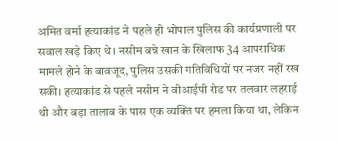अमित वर्मा हत्याकांड ने पहले ही भोपाल पुलिस की कार्यप्रणाली पर सवाल खड़े किए थे। नसीम बन्ने खान के खिलाफ 34 आपराधिक मामले होने के बावजूद, पुलिस उसकी गतिविधियों पर नजर नहीं रख सकी। हत्याकांड से पहले नसीम ने वीआईपी रोड पर तलवार लहराई थी और बड़ा तालाब के पास एक व्यक्ति पर हमला किया था, लेकिन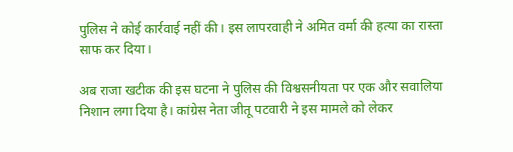पुलिस ने कोई कार्रवाई नहीं की। इस लापरवाही ने अमित वर्मा की हत्या का रास्ता साफ कर दिया।

अब राजा खटीक की इस घटना ने पुलिस की विश्वसनीयता पर एक और सवालिया निशान लगा दिया है। कांग्रेस नेता जीतू पटवारी ने इस मामले को लेकर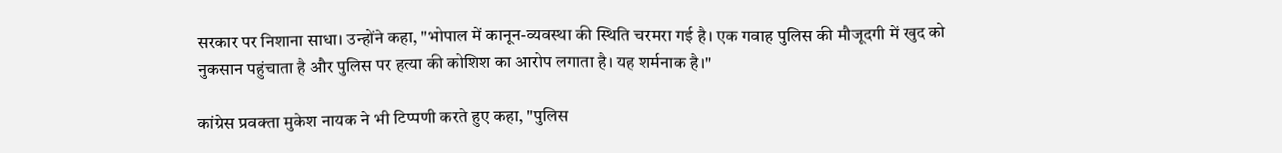सरकार पर निशाना साधा। उन्होंने कहा, "भोपाल में कानून-व्यवस्था की स्थिति चरमरा गई है। एक गवाह पुलिस की मौजूदगी में खुद को नुकसान पहुंचाता है और पुलिस पर हत्या की कोशिश का आरोप लगाता है। यह शर्मनाक है।"

कांग्रेस प्रवक्ता मुकेश नायक ने भी टिप्पणी करते हुए कहा, "पुलिस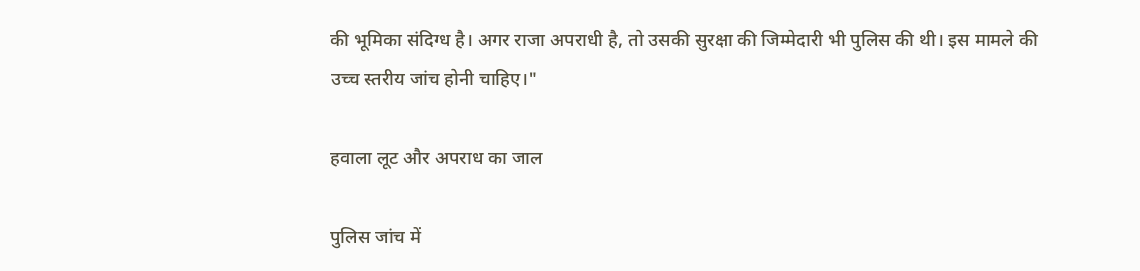की भूमिका संदिग्ध है। अगर राजा अपराधी है, तो उसकी सुरक्षा की जिम्मेदारी भी पुलिस की थी। इस मामले की उच्च स्तरीय जांच होनी चाहिए।"

हवाला लूट और अपराध का जाल

पुलिस जांच में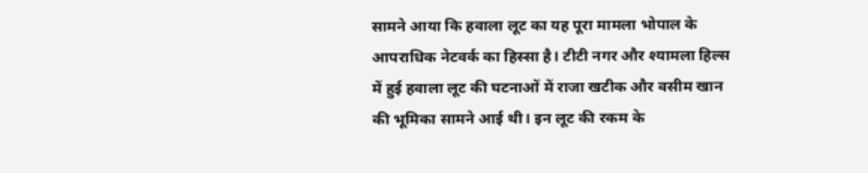सामने आया कि हवाला लूट का यह पूरा मामला भोपाल के आपराधिक नेटवर्क का हिस्सा है। टीटी नगर और श्यामला हिल्स में हुई हवाला लूट की घटनाओं में राजा खटीक और वसीम खान की भूमिका सामने आई थी। इन लूट की रकम के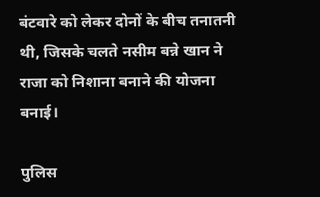बंटवारे को लेकर दोनों के बीच तनातनी थी, जिसके चलते नसीम बन्ने खान ने राजा को निशाना बनाने की योजना बनाई।

पुलिस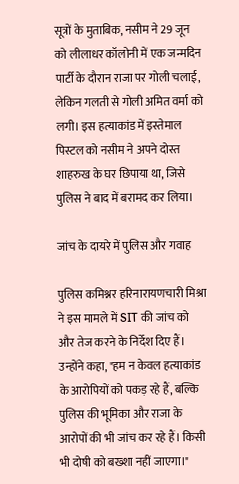सूत्रों के मुताबिक, नसीम ने 29 जून को लीलाधर कॉलोनी में एक जन्मदिन पार्टी के दौरान राजा पर गोली चलाई, लेकिन गलती से गोली अमित वर्मा को लगी। इस हत्याकांड में इस्तेमाल पिस्टल को नसीम ने अपने दोस्त शाहरुख के घर छिपाया था, जिसे पुलिस ने बाद में बरामद कर लिया।

जांच के दायरे में पुलिस और गवाह

पुलिस कमिश्नर हरिनारायणचारी मिश्रा ने इस मामले में SIT की जांच को और तेज करने के निर्देश दिए हैं। उन्होंने कहा, "हम न केवल हत्याकांड के आरोपियों को पकड़ रहे हैं, बल्कि पुलिस की भूमिका और राजा के आरोपों की भी जांच कर रहे हैं। किसी भी दोषी को बख्शा नहीं जाएगा।"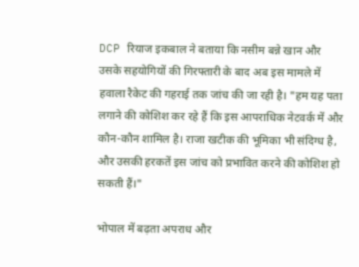DCP रियाज इकबाल ने बताया कि नसीम बन्ने खान और उसके सहयोगियों की गिरफ्तारी के बाद अब इस मामले में हवाला रैकेट की गहराई तक जांच की जा रही है। "हम यह पता लगाने की कोशिश कर रहे हैं कि इस आपराधिक नेटवर्क में और कौन-कौन शामिल है। राजा खटीक की भूमिका भी संदिग्ध है, और उसकी हरकतें इस जांच को प्रभावित करने की कोशिश हो सकती हैं।"

भोपाल में बढ़ता अपराध और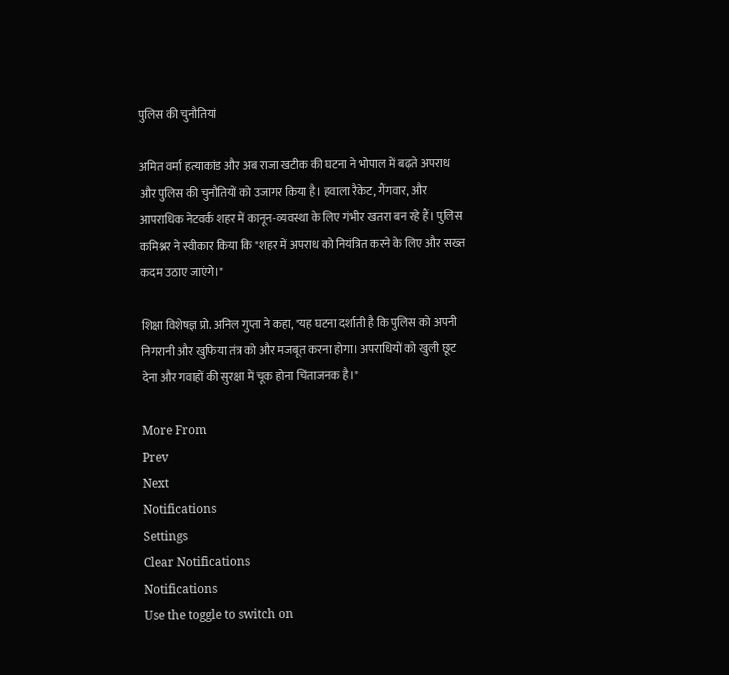पुलिस की चुनौतियां

अमित वर्मा हत्याकांड और अब राजा खटीक की घटना ने भोपाल में बढ़ते अपराध और पुलिस की चुनौतियों को उजागर किया है। हवाला रैकेट, गैंगवार, और आपराधिक नेटवर्क शहर में कानून-व्यवस्था के लिए गंभीर खतरा बन रहे हैं। पुलिस कमिश्नर ने स्वीकार किया कि "शहर में अपराध को नियंत्रित करने के लिए और सख्त कदम उठाए जाएंगे।"

शिक्षा विशेषज्ञ प्रो. अनिल गुप्ता ने कहा, "यह घटना दर्शाती है कि पुलिस को अपनी निगरानी और खुफिया तंत्र को और मजबूत करना होगा। अपराधियों को खुली छूट देना और गवाहों की सुरक्षा में चूक होना चिंताजनक है।"

More From
Prev
Next
Notifications
Settings
Clear Notifications
Notifications
Use the toggle to switch on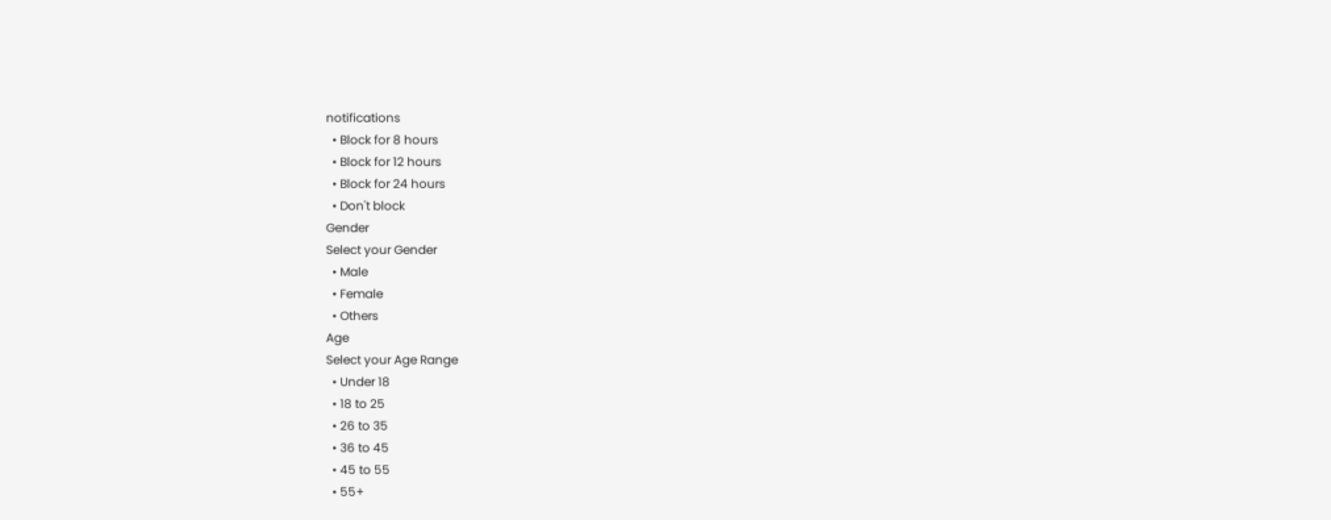notifications
  • Block for 8 hours
  • Block for 12 hours
  • Block for 24 hours
  • Don't block
Gender
Select your Gender
  • Male
  • Female
  • Others
Age
Select your Age Range
  • Under 18
  • 18 to 25
  • 26 to 35
  • 36 to 45
  • 45 to 55
  • 55+